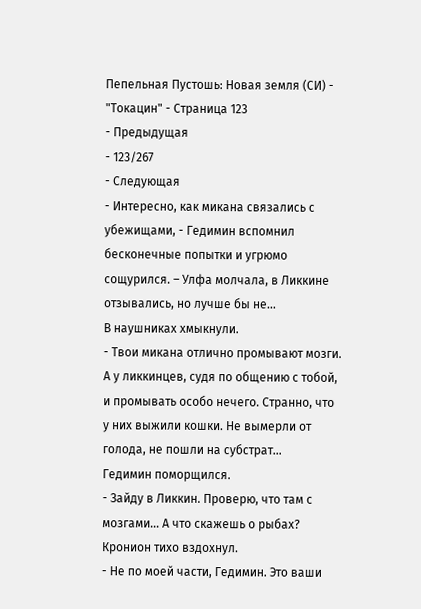Пепельная Пустошь: Новая земля (СИ) - "Токацин" - Страница 123
- Предыдущая
- 123/267
- Следующая
- Интересно, как микана связались с убежищами, - Гедимин вспомнил бесконечные попытки и угрюмо сощурился. – Улфа молчала, в Ликкине отзывались, но лучше бы не…
В наушниках хмыкнули.
- Твои микана отлично промывают мозги. А у ликкинцев, судя по общению с тобой, и промывать особо нечего. Странно, что у них выжили кошки. Не вымерли от голода, не пошли на субстрат…
Гедимин поморщился.
- Зайду в Ликкин. Проверю, что там с мозгами… А что скажешь о рыбах?
Кронион тихо вздохнул.
- Не по моей части, Гедимин. Это ваши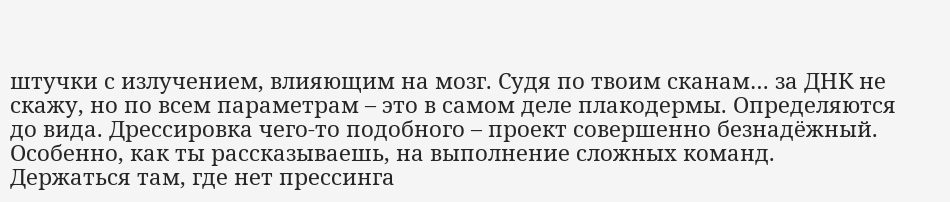штучки с излучением, влияющим на мозг. Судя по твоим сканам… за ДНК не скажу, но по всем параметрам – это в самом деле плакодермы. Определяются до вида. Дрессировка чего-то подобного – проект совершенно безнадёжный. Особенно, как ты рассказываешь, на выполнение сложных команд. Держаться там, где нет прессинга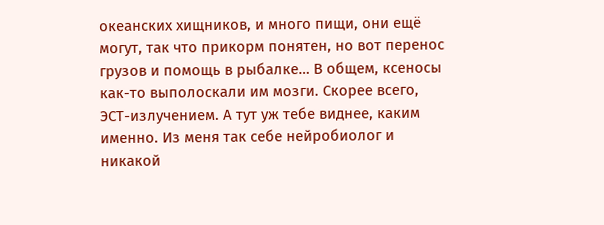океанских хищников, и много пищи, они ещё могут, так что прикорм понятен, но вот перенос грузов и помощь в рыбалке… В общем, ксеносы как-то выполоскали им мозги. Скорее всего, ЭСТ-излучением. А тут уж тебе виднее, каким именно. Из меня так себе нейробиолог и никакой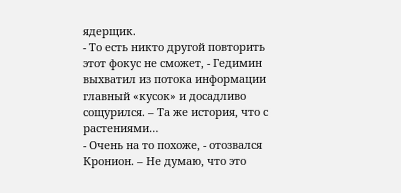ядерщик.
- То есть никто другой повторить этот фокус не сможет, - Гедимин выхватил из потока информации главный «кусок» и досадливо сощурился. – Та же история, что с растениями…
- Очень на то похоже, - отозвался Кронион. – Не думаю, что это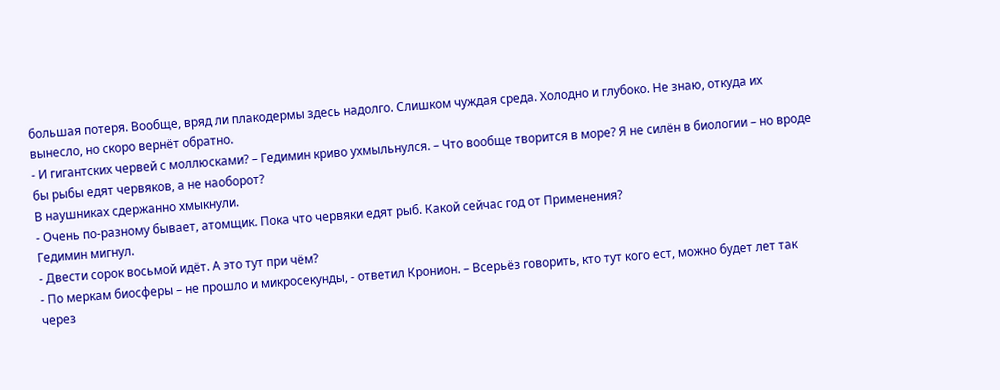большая потеря. Вообще, вряд ли плакодермы здесь надолго. Слишком чуждая среда. Холодно и глубоко. Не знаю, откуда их вынесло, но скоро вернёт обратно.
- И гигантских червей с моллюсками? – Гедимин криво ухмыльнулся. – Что вообще творится в море? Я не силён в биологии – но вроде бы рыбы едят червяков, а не наоборот?
В наушниках сдержанно хмыкнули.
- Очень по-разному бывает, атомщик. Пока что червяки едят рыб. Какой сейчас год от Применения?
Гедимин мигнул.
- Двести сорок восьмой идёт. А это тут при чём?
- По меркам биосферы – не прошло и микросекунды, - ответил Кронион. – Всерьёз говорить, кто тут кого ест, можно будет лет так через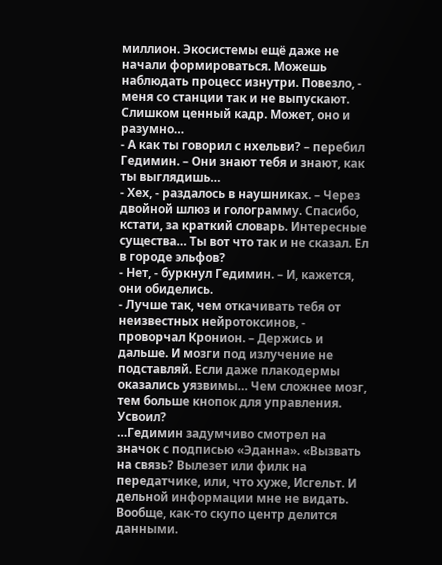миллион. Экосистемы ещё даже не начали формироваться. Можешь наблюдать процесс изнутри. Повезло, - меня со станции так и не выпускают. Слишком ценный кадр. Может, оно и разумно…
- А как ты говорил с нхельви? – перебил Гедимин. – Они знают тебя и знают, как ты выглядишь…
- Хех, - раздалось в наушниках. – Через двойной шлюз и голограмму. Спасибо, кстати, за краткий словарь. Интересные существа… Ты вот что так и не сказал. Ел в городе эльфов?
- Нет, - буркнул Гедимин. – И, кажется, они обиделись.
- Лучше так, чем откачивать тебя от неизвестных нейротоксинов, - проворчал Кронион. – Держись и дальше. И мозги под излучение не подставляй. Если даже плакодермы оказались уязвимы… Чем сложнее мозг, тем больше кнопок для управления. Усвоил?
…Гедимин задумчиво смотрел на значок с подписью «Эданна». «Вызвать на связь? Вылезет или филк на передатчике, или, что хуже, Исгельт. И дельной информации мне не видать. Вообще, как-то скупо центр делится данными.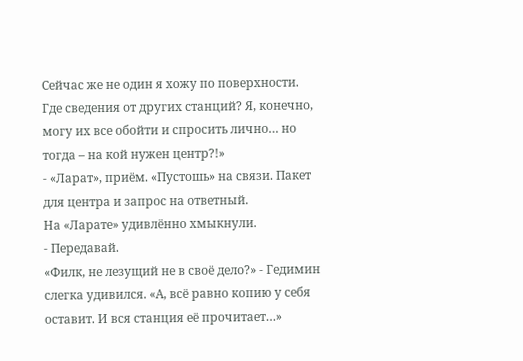Сейчас же не один я хожу по поверхности. Где сведения от других станций? Я, конечно, могу их все обойти и спросить лично… но тогда – на кой нужен центр?!»
- «Ларат», приём. «Пустошь» на связи. Пакет для центра и запрос на ответный.
На «Ларате» удивлённо хмыкнули.
- Передавай.
«Филк, не лезущий не в своё дело?» - Гедимин слегка удивился. «А, всё равно копию у себя оставит. И вся станция её прочитает…»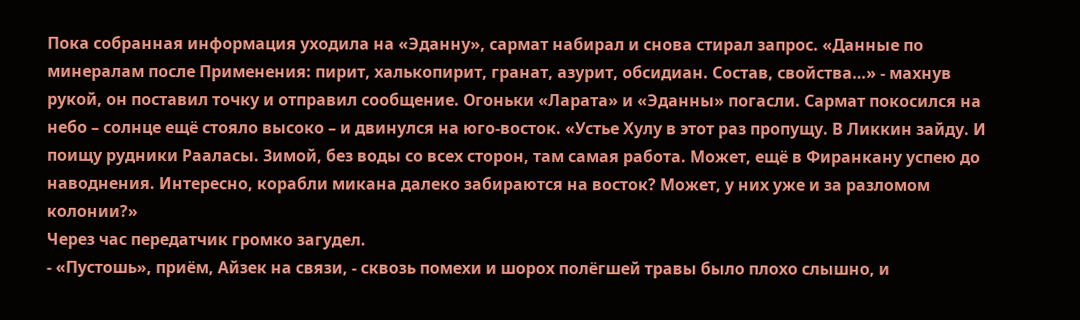Пока собранная информация уходила на «Эданну», сармат набирал и снова стирал запрос. «Данные по минералам после Применения: пирит, халькопирит, гранат, азурит, обсидиан. Состав, свойства…» - махнув рукой, он поставил точку и отправил сообщение. Огоньки «Ларата» и «Эданны» погасли. Сармат покосился на небо – солнце ещё стояло высоко – и двинулся на юго-восток. «Устье Хулу в этот раз пропущу. В Ликкин зайду. И поищу рудники Рааласы. Зимой, без воды со всех сторон, там самая работа. Может, ещё в Фиранкану успею до наводнения. Интересно, корабли микана далеко забираются на восток? Может, у них уже и за разломом колонии?»
Через час передатчик громко загудел.
- «Пустошь», приём, Айзек на связи, - сквозь помехи и шорох полёгшей травы было плохо слышно, и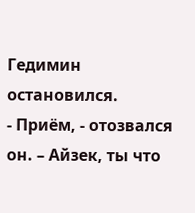Гедимин остановился.
- Приём, - отозвался он. – Айзек, ты что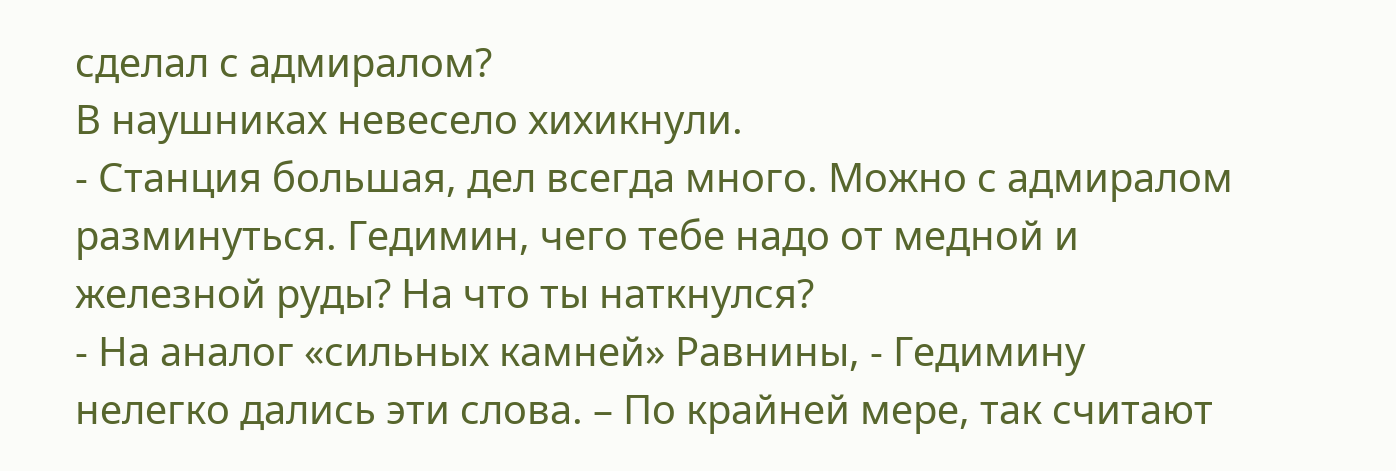сделал с адмиралом?
В наушниках невесело хихикнули.
- Станция большая, дел всегда много. Можно с адмиралом разминуться. Гедимин, чего тебе надо от медной и железной руды? На что ты наткнулся?
- На аналог «сильных камней» Равнины, - Гедимину нелегко дались эти слова. – По крайней мере, так считают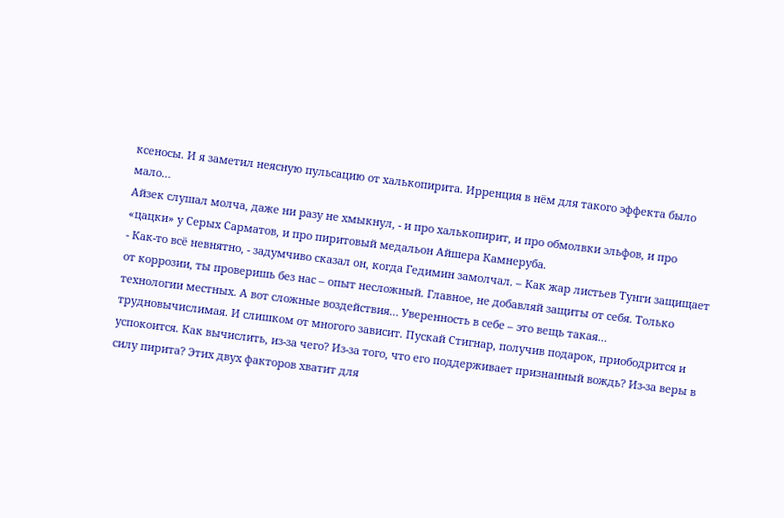ксеносы. И я заметил неясную пульсацию от халькопирита. Ирренция в нём для такого эффекта было мало…
Айзек слушал молча, даже ни разу не хмыкнул, - и про халькопирит, и про обмолвки эльфов, и про «цацки» у Серых Сарматов, и про пиритовый медальон Айшера Камнеруба.
- Как-то всё невнятно, - задумчиво сказал он, когда Гедимин замолчал. – Как жар листьев Тунги защищает от коррозии, ты проверишь без нас – опыт несложный. Главное, не добавляй защиты от себя. Только технологии местных. А вот сложные воздействия… Уверенность в себе – это вещь такая… трудновычислимая. И слишком от многого зависит. Пускай Стигнар, получив подарок, приободрится и успокоится. Как вычислить, из-за чего? Из-за того, что его поддерживает признанный вождь? Из-за веры в силу пирита? Этих двух факторов хватит для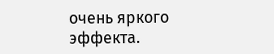очень яркого эффекта.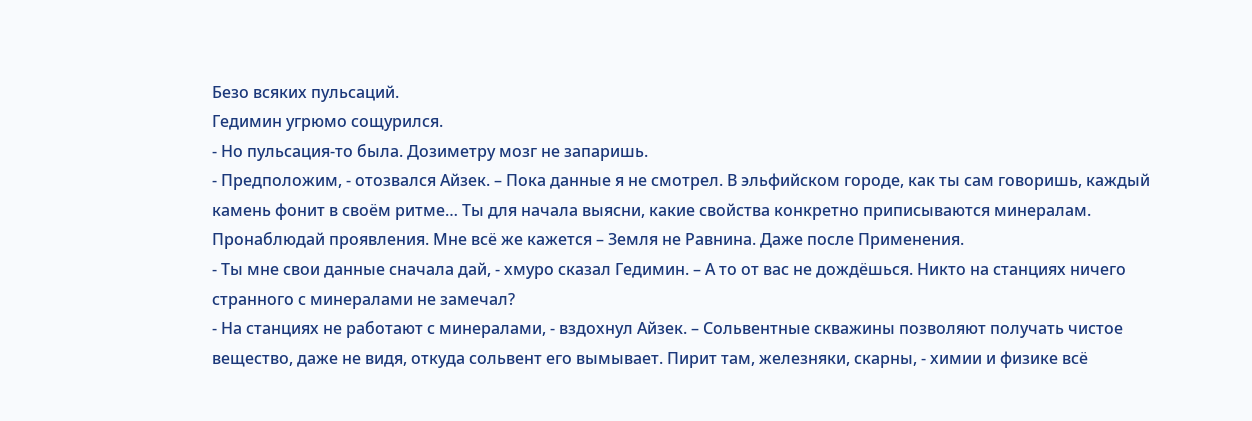Безо всяких пульсаций.
Гедимин угрюмо сощурился.
- Но пульсация-то была. Дозиметру мозг не запаришь.
- Предположим, - отозвался Айзек. – Пока данные я не смотрел. В эльфийском городе, как ты сам говоришь, каждый камень фонит в своём ритме… Ты для начала выясни, какие свойства конкретно приписываются минералам. Пронаблюдай проявления. Мне всё же кажется – Земля не Равнина. Даже после Применения.
- Ты мне свои данные сначала дай, - хмуро сказал Гедимин. – А то от вас не дождёшься. Никто на станциях ничего странного с минералами не замечал?
- На станциях не работают с минералами, - вздохнул Айзек. – Сольвентные скважины позволяют получать чистое вещество, даже не видя, откуда сольвент его вымывает. Пирит там, железняки, скарны, - химии и физике всё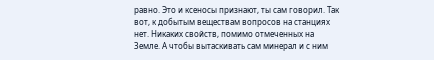равно. Это и ксеносы признают, ты сам говорил. Так вот, к добытым веществам вопросов на станциях нет. Никаких свойств, помимо отмеченных на Земле. А чтобы вытаскивать сам минерал и с ним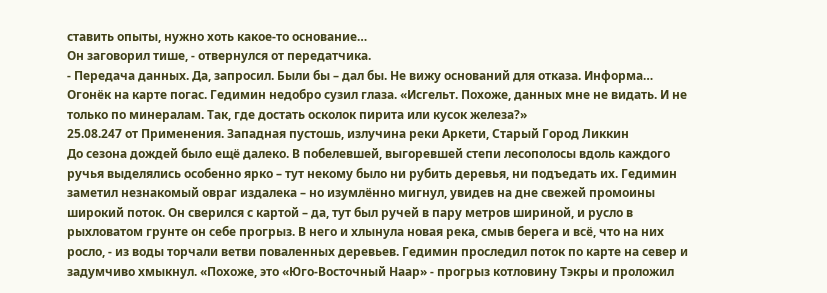ставить опыты, нужно хоть какое-то основание…
Он заговорил тише, - отвернулся от передатчика.
- Передача данных. Да, запросил. Были бы – дал бы. Не вижу оснований для отказа. Информа…
Огонёк на карте погас. Гедимин недобро сузил глаза. «Исгельт. Похоже, данных мне не видать. И не только по минералам. Так, где достать осколок пирита или кусок железа?»
25.08.247 от Применения. Западная пустошь, излучина реки Аркети, Старый Город Ликкин
До сезона дождей было ещё далеко. В побелевшей, выгоревшей степи лесополосы вдоль каждого ручья выделялись особенно ярко – тут некому было ни рубить деревья, ни подъедать их. Гедимин заметил незнакомый овраг издалека – но изумлённо мигнул, увидев на дне свежей промоины широкий поток. Он сверился с картой – да, тут был ручей в пару метров шириной, и русло в рыхловатом грунте он себе прогрыз. В него и хлынула новая река, смыв берега и всё, что на них росло, - из воды торчали ветви поваленных деревьев. Гедимин проследил поток по карте на север и задумчиво хмыкнул. «Похоже, это «Юго-Восточный Наар» - прогрыз котловину Тэкры и проложил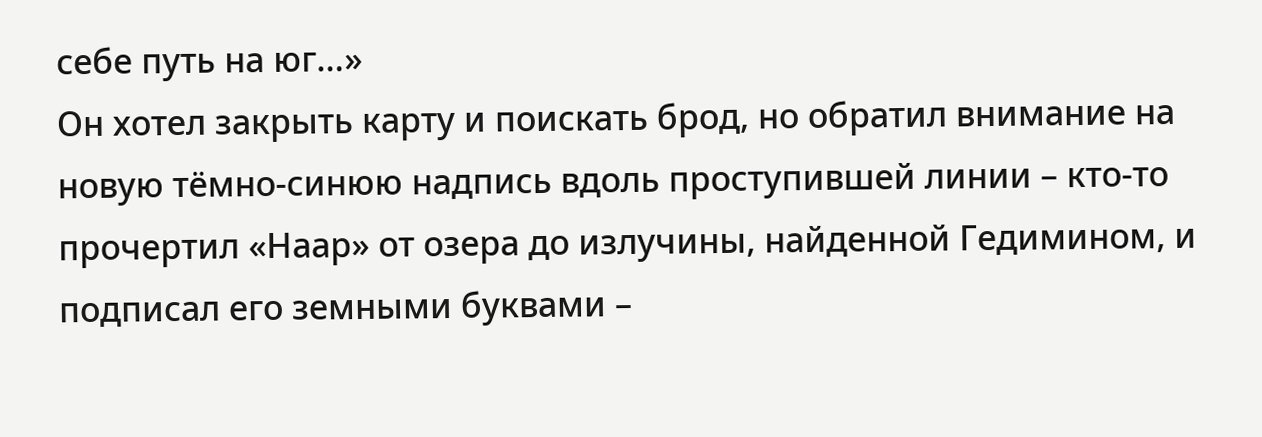себе путь на юг…»
Он хотел закрыть карту и поискать брод, но обратил внимание на новую тёмно-синюю надпись вдоль проступившей линии – кто-то прочертил «Наар» от озера до излучины, найденной Гедимином, и подписал его земными буквами –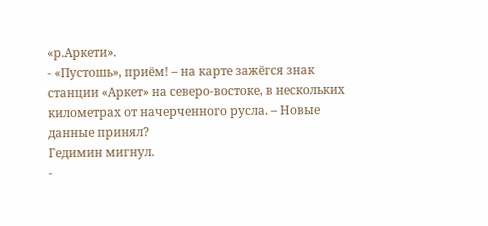«р.Аркети».
- «Пустошь», приём! – на карте зажёгся знак станции «Аркет» на северо-востоке, в нескольких километрах от начерченного русла. – Новые данные принял?
Гедимин мигнул.
-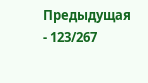Предыдущая
- 123/267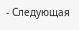- Следующая